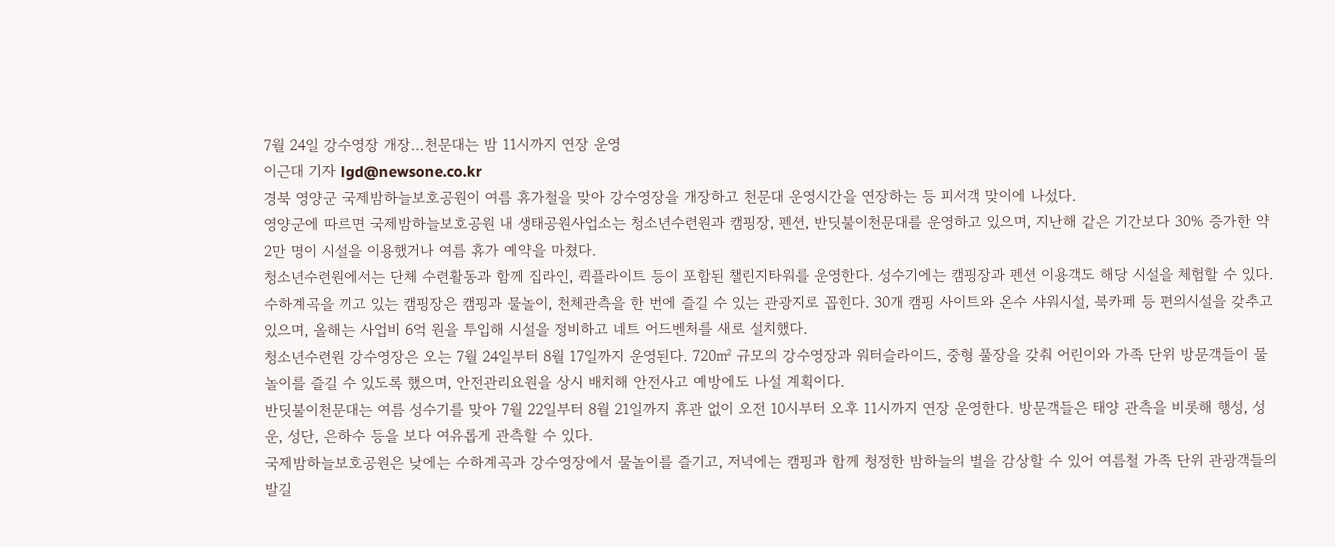7월 24일 강수영장 개장…천문대는 밤 11시까지 연장 운영
이근대 기자 lgd@newsone.co.kr
경북 영양군 국제밤하늘보호공원이 여름 휴가철을 맞아 강수영장을 개장하고 천문대 운영시간을 연장하는 등 피서객 맞이에 나섰다.
영양군에 따르면 국제밤하늘보호공원 내 생태공원사업소는 청소년수련원과 캠핑장, 펜션, 반딧불이천문대를 운영하고 있으며, 지난해 같은 기간보다 30% 증가한 약 2만 명이 시설을 이용했거나 여름 휴가 예약을 마쳤다.
청소년수련원에서는 단체 수련활동과 함께 집라인, 퀵플라이트 등이 포함된 챌린지타워를 운영한다. 성수기에는 캠핑장과 펜션 이용객도 해당 시설을 체험할 수 있다.
수하계곡을 끼고 있는 캠핑장은 캠핑과 물놀이, 천체관측을 한 번에 즐길 수 있는 관광지로 꼽힌다. 30개 캠핑 사이트와 온수 샤워시설, 북카페 등 편의시설을 갖추고 있으며, 올해는 사업비 6억 원을 투입해 시설을 정비하고 네트 어드벤처를 새로 설치했다.
청소년수련원 강수영장은 오는 7월 24일부터 8월 17일까지 운영된다. 720㎡ 규모의 강수영장과 워터슬라이드, 중형 풀장을 갖춰 어린이와 가족 단위 방문객들이 물놀이를 즐길 수 있도록 했으며, 안전관리요원을 상시 배치해 안전사고 예방에도 나설 계획이다.
반딧불이천문대는 여름 성수기를 맞아 7월 22일부터 8월 21일까지 휴관 없이 오전 10시부터 오후 11시까지 연장 운영한다. 방문객들은 태양 관측을 비롯해 행성, 성운, 성단, 은하수 등을 보다 여유롭게 관측할 수 있다.
국제밤하늘보호공원은 낮에는 수하계곡과 강수영장에서 물놀이를 즐기고, 저녁에는 캠핑과 함께 청정한 밤하늘의 별을 감상할 수 있어 여름철 가족 단위 관광객들의 발길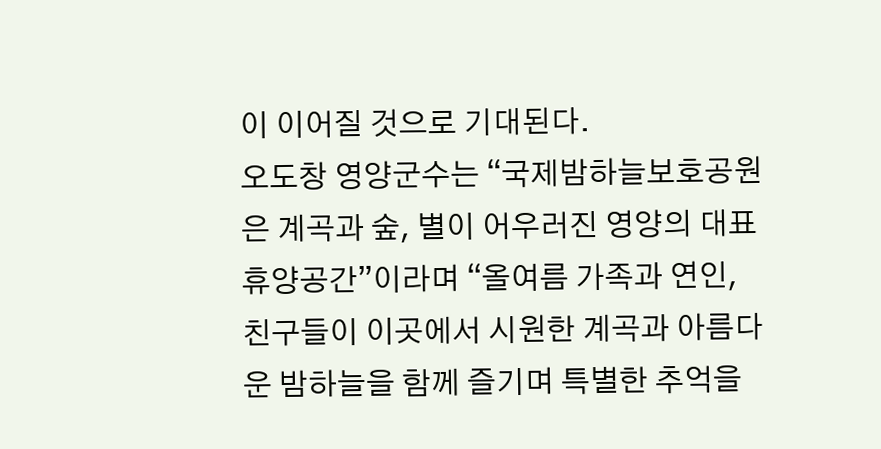이 이어질 것으로 기대된다.
오도창 영양군수는 “국제밤하늘보호공원은 계곡과 숲, 별이 어우러진 영양의 대표 휴양공간”이라며 “올여름 가족과 연인, 친구들이 이곳에서 시원한 계곡과 아름다운 밤하늘을 함께 즐기며 특별한 추억을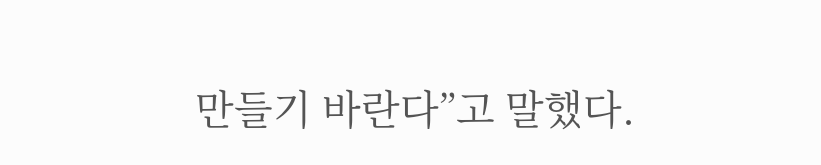만들기 바란다”고 말했다.